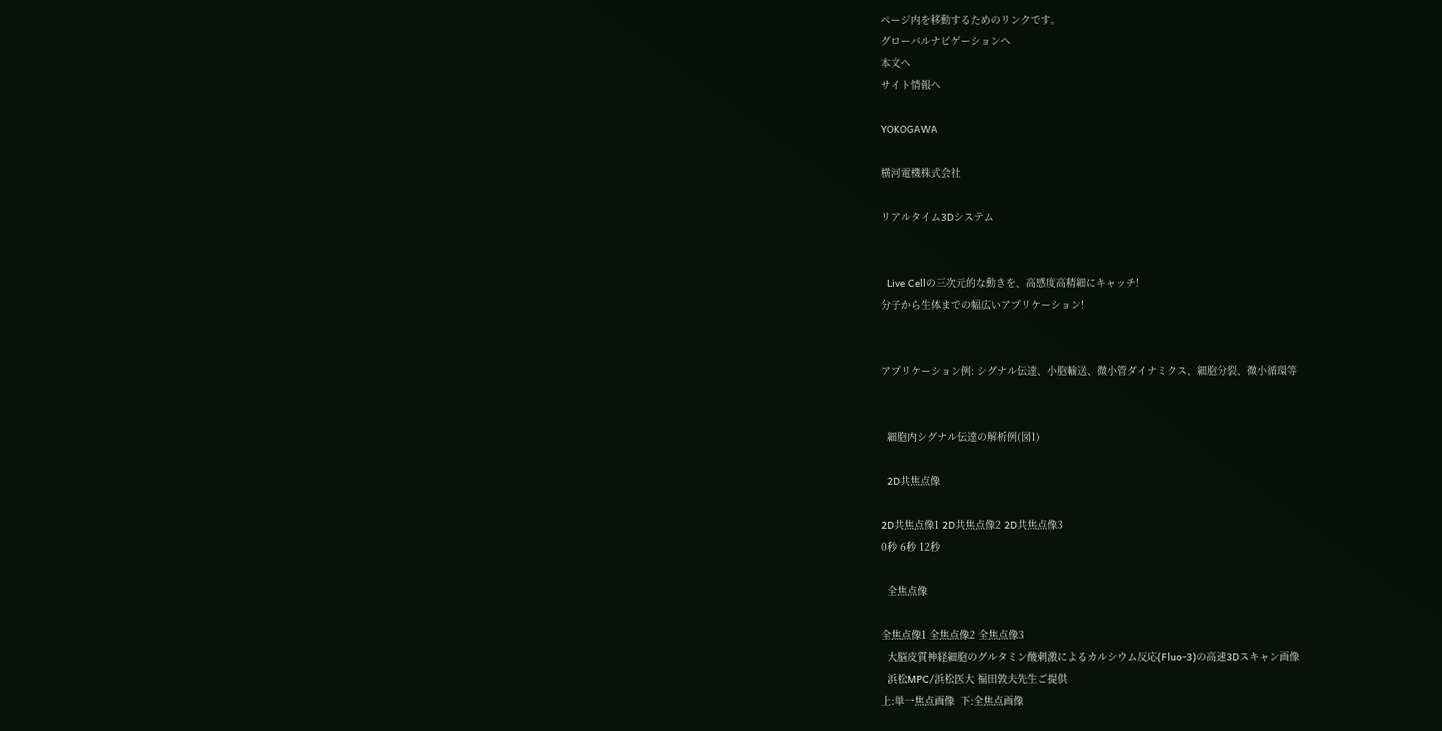ページ内を移動するためのリンクです。
グローバルナビゲーションへ
本文へ
サイト情報へ

YOKOGAWA

横河電機株式会社

リアルタイム3Dシステム


  Live Cellの三次元的な動きを、高感度高精細にキャッチ!
分子から生体までの幅広いアプリケーション!


アプリケーション例: シグナル伝達、小胞輸送、微小管ダイナミクス、細胞分裂、微小循環等


  細胞内シグナル伝達の解析例(図1)

  2D共焦点像

2D共焦点像1 2D共焦点像2 2D共焦点像3
0秒 6秒 12秒

  全焦点像

全焦点像1 全焦点像2 全焦点像3
  大脳皮質神経細胞のグルタミン酸刺激によるカルシウム反応(Fluo-3)の高速3Dスキャン画像
  浜松MPC/浜松医大 福田敦夫先生ご提供
上:単一焦点画像  下:全焦点画像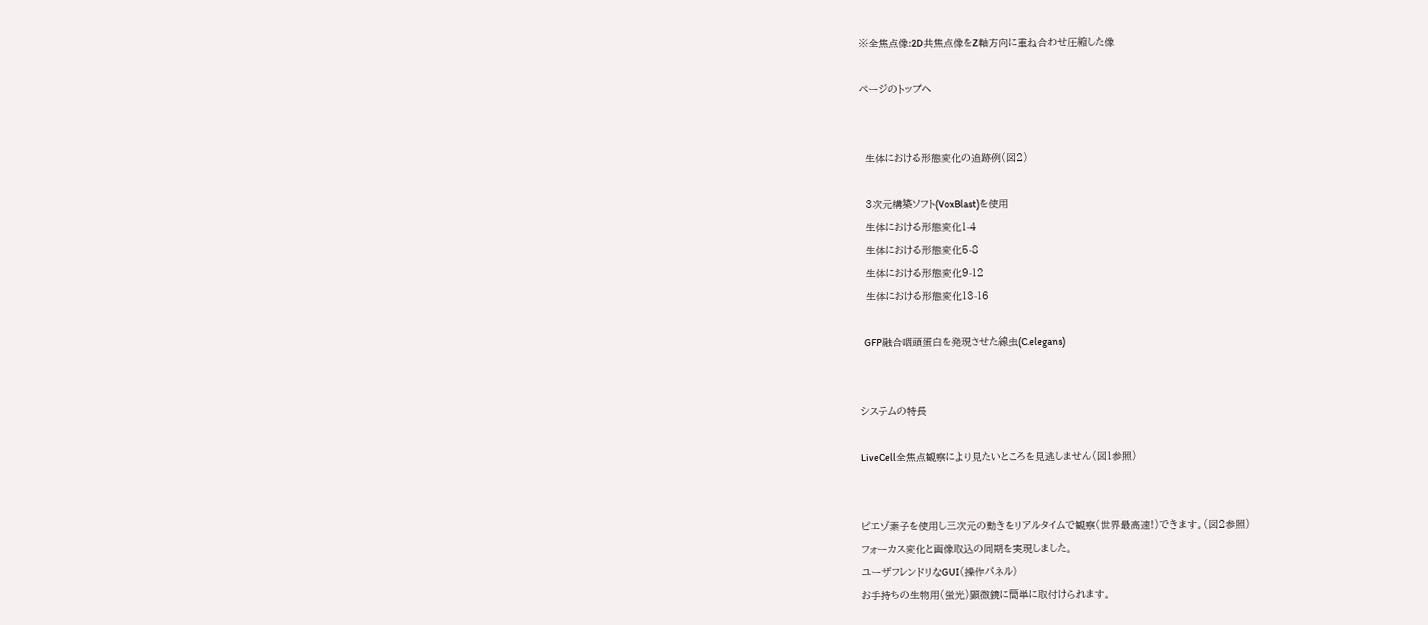※全焦点像:2D共焦点像をZ軸方向に重ね合わせ圧縮した像

ページのトップへ


  生体における形態変化の追跡例(図2)

  3次元構築ソフト(VoxBlast)を使用
  生体における形態変化1-4
  生体における形態変化5-8
  生体における形態変化9-12
  生体における形態変化13-16

  GFP融合咽頭蛋白を発現させた線虫(C.elegans)


システムの特長

LiveCell全焦点観察により見たいところを見逃しません(図1参照)


ピエゾ素子を使用し三次元の動きをリアルタイムで観察(世界最高速!)できます。(図2参照)
フォーカス変化と画像取込の同期を実現しました。
ユーザフレンドリなGUI(操作パネル)
お手持ちの生物用(蛍光)顕微鏡に簡単に取付けられます。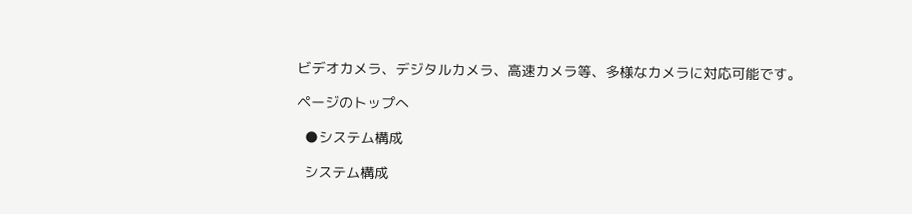ビデオカメラ、デジタルカメラ、高速カメラ等、多様なカメラに対応可能です。

ページのトップへ

  ●システム構成

  システム構成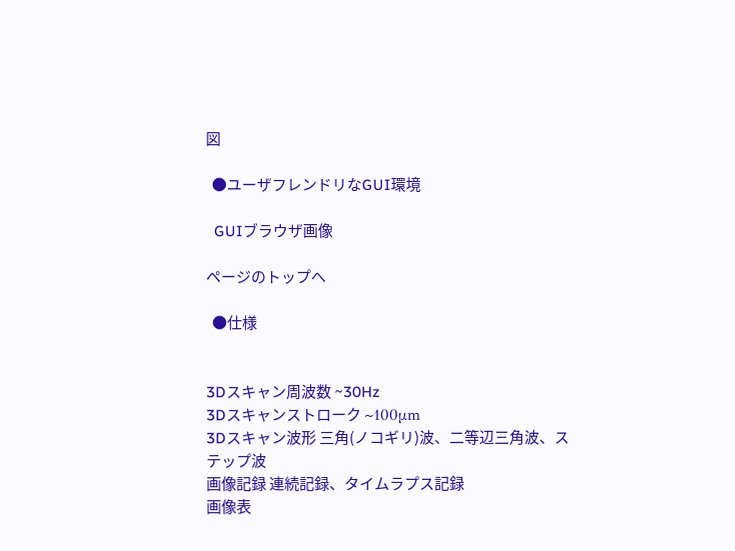図

  ●ユーザフレンドリなGUI環境

  GUIブラウザ画像

ページのトップへ

  ●仕様


3Dスキャン周波数 ~30Hz
3Dスキャンストローク ~100μm
3Dスキャン波形 三角(ノコギリ)波、二等辺三角波、ステップ波
画像記録 連続記録、タイムラプス記録
画像表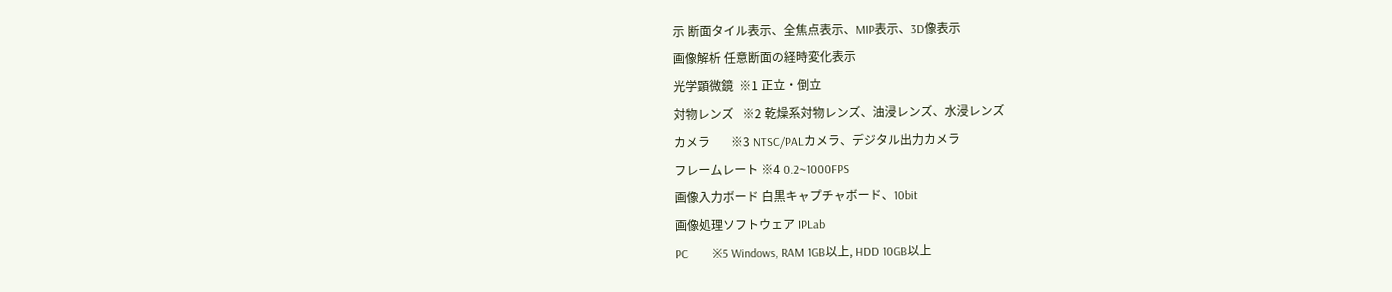示 断面タイル表示、全焦点表示、MIP表示、3D像表示
画像解析 任意断面の経時変化表示
光学顕微鏡  ※1 正立・倒立
対物レンズ   ※2 乾燥系対物レンズ、油浸レンズ、水浸レンズ
カメラ       ※3 NTSC/PALカメラ、デジタル出力カメラ
フレームレート ※4 0.2~1000FPS
画像入力ボード 白黒キャプチャボード、10bit
画像処理ソフトウェア IPLab
PC        ※5 Windows, RAM 1GB以上, HDD 10GB以上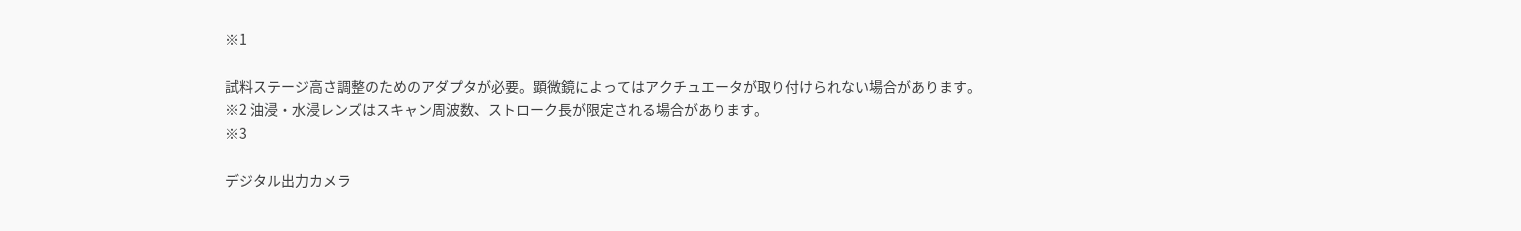※1

試料ステージ高さ調整のためのアダプタが必要。顕微鏡によってはアクチュエータが取り付けられない場合があります。
※2 油浸・水浸レンズはスキャン周波数、ストローク長が限定される場合があります。
※3

デジタル出力カメラ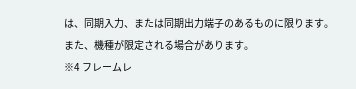は、同期入力、または同期出力端子のあるものに限ります。
また、機種が限定される場合があります。
※4 フレームレ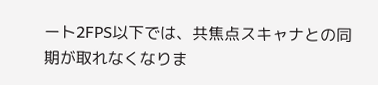ート2FPS以下では、共焦点スキャナとの同期が取れなくなりま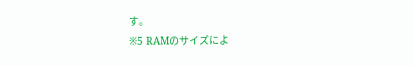す。
※5 RAMのサイズによ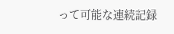って可能な連続記録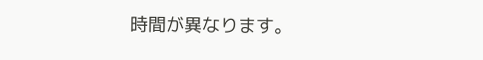時間が異なります。